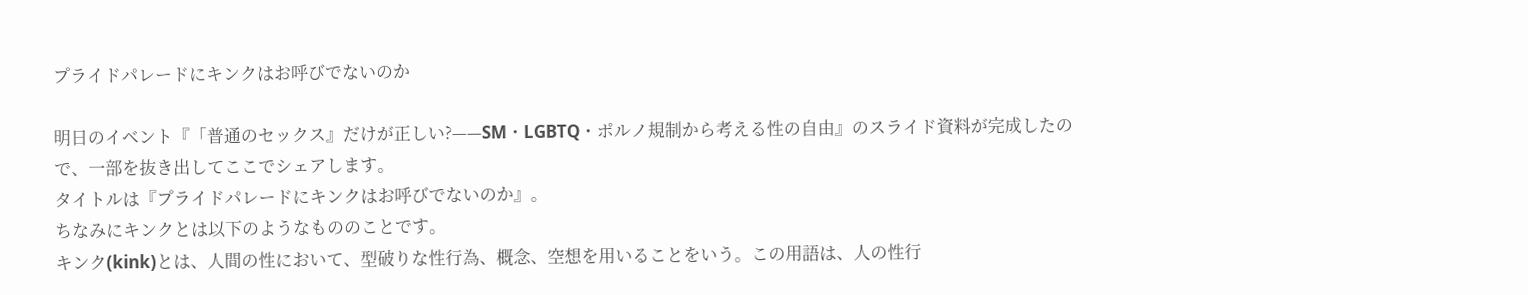プライドパレードにキンクはお呼びでないのか

明日のイベント『「普通のセックス』だけが正しい?——SM・LGBTQ・ポルノ規制から考える性の自由』のスライド資料が完成したので、一部を抜き出してここでシェアします。
タイトルは『プライドパレードにキンクはお呼びでないのか』。
ちなみにキンクとは以下のようなもののことです。
キンク(kink)とは、人間の性において、型破りな性行為、概念、空想を用いることをいう。この用語は、人の性行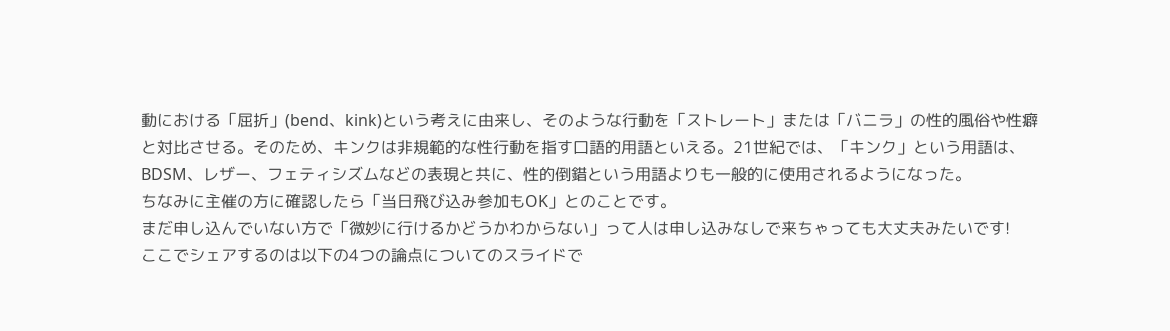動における「屈折」(bend、kink)という考えに由来し、そのような行動を「ストレート」または「バニラ」の性的風俗や性癖と対比させる。そのため、キンクは非規範的な性行動を指す口語的用語といえる。21世紀では、「キンク」という用語は、BDSM、レザー、フェティシズムなどの表現と共に、性的倒錯という用語よりも一般的に使用されるようになった。
ちなみに主催の方に確認したら「当日飛び込み参加もOK」とのことです。
まだ申し込んでいない方で「微妙に行けるかどうかわからない」って人は申し込みなしで来ちゃっても大丈夫みたいです!
ここでシェアするのは以下の4つの論点についてのスライドで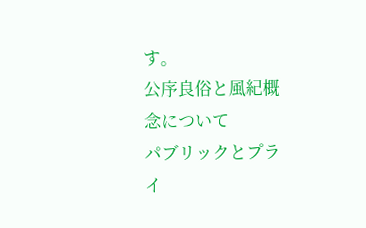す。
公序良俗と風紀概念について
パブリックとプライ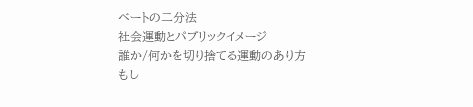ベートの二分法
社会運動とパブリックイメージ
誰か/何かを切り捨てる運動のあり方
もし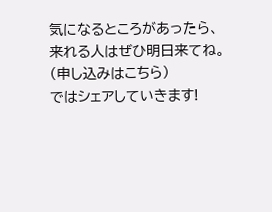気になるところがあったら、来れる人はぜひ明日来てね。(申し込みはこちら)
ではシェアしていきます!